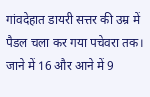गांवदेहात डायरी सत्तर की उम्र में पैडल चला कर गया पचेवरा तक। जाने में 16 और आने में 9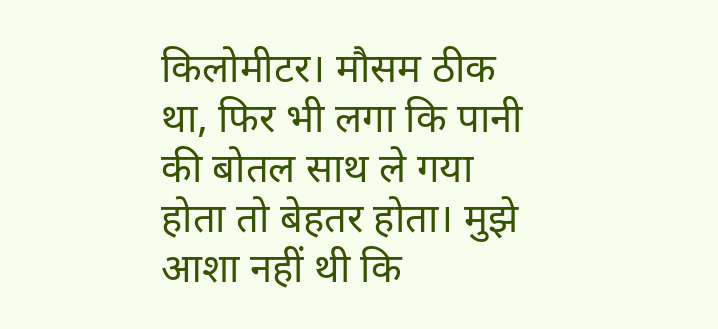किलोमीटर। मौसम ठीक था, फिर भी लगा कि पानी की बोतल साथ ले गया होता तो बेहतर होता। मुझे आशा नहीं थी कि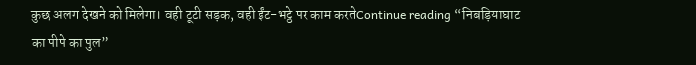कुछ अलग देखने को मिलेगा। वही टूटी सड़क, वही ईंट-भट्ठे पर काम करतेContinue reading “निबड़ियाघाट का पीपे का पुल”